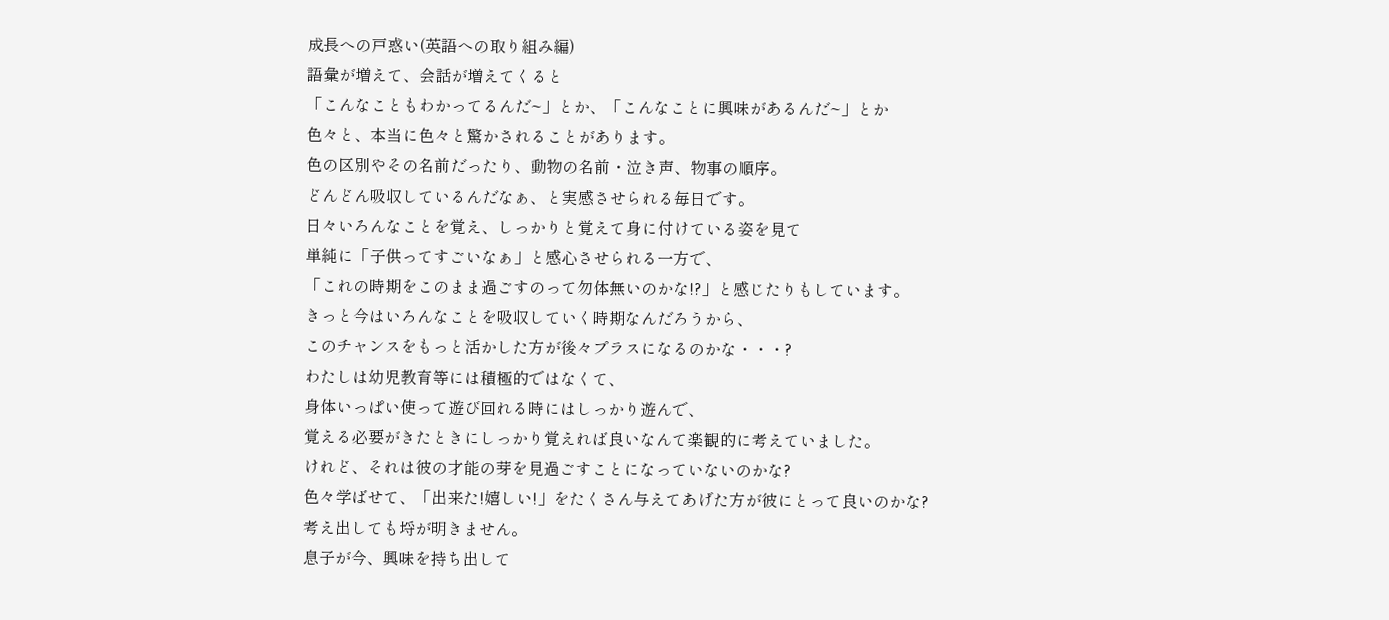成長への戸惑い(英語への取り組み編)
語彙が増えて、会話が増えてくると
「こんなこともわかってるんだ~」とか、「こんなことに興味があるんだ~」とか
色々と、本当に色々と驚かされることがあります。
色の区別やその名前だったり、動物の名前・泣き声、物事の順序。
どんどん吸収しているんだなぁ、と実感させられる毎日です。
日々いろんなことを覚え、しっかりと覚えて身に付けている姿を見て
単純に「子供ってすごいなぁ」と感心させられる一方で、
「これの時期をこのまま過ごすのって勿体無いのかな!?」と感じたりもしています。
きっと今はいろんなことを吸収していく時期なんだろうから、
このチャンスをもっと活かした方が後々プラスになるのかな・・・?
わたしは幼児教育等には積極的ではなくて、
身体いっぱい使って遊び回れる時にはしっかり遊んで、
覚える必要がきたときにしっかり覚えれば良いなんて楽観的に考えていました。
けれど、それは彼の才能の芽を見過ごすことになっていないのかな?
色々学ばせて、「出来た!嬉しい!」をたくさん与えてあげた方が彼にとって良いのかな?
考え出しても埒が明きません。
息子が今、興味を持ち出して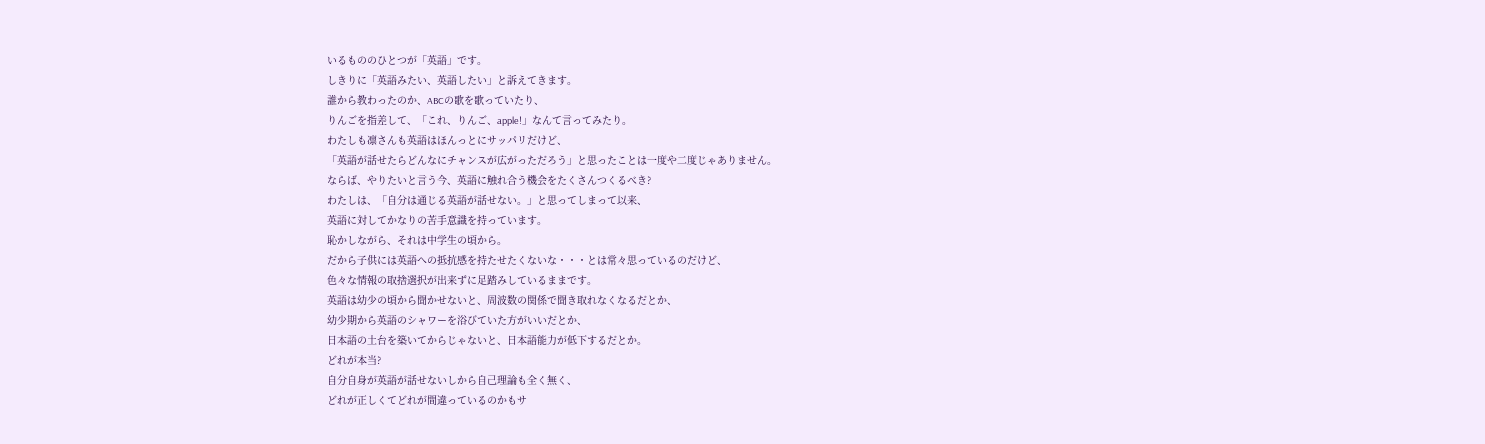いるもののひとつが「英語」です。
しきりに「英語みたい、英語したい」と訴えてきます。
誰から教わったのか、ABCの歌を歌っていたり、
りんごを指差して、「これ、りんご、apple!」なんて言ってみたり。
わたしも凛さんも英語はほんっとにサッパリだけど、
「英語が話せたらどんなにチャンスが広がっただろう」と思ったことは一度や二度じゃありません。
ならば、やりたいと言う今、英語に触れ合う機会をたくさんつくるべき?
わたしは、「自分は通じる英語が話せない。」と思ってしまって以来、
英語に対してかなりの苦手意識を持っています。
恥かしながら、それは中学生の頃から。
だから子供には英語への抵抗感を持たせたくないな・・・とは常々思っているのだけど、
色々な情報の取捨選択が出来ずに足踏みしているままです。
英語は幼少の頃から聞かせないと、周波数の関係で聞き取れなくなるだとか、
幼少期から英語のシャワーを浴びていた方がいいだとか、
日本語の土台を築いてからじゃないと、日本語能力が低下するだとか。
どれが本当?
自分自身が英語が話せないしから自己理論も全く無く、
どれが正しくてどれが間違っているのかもサ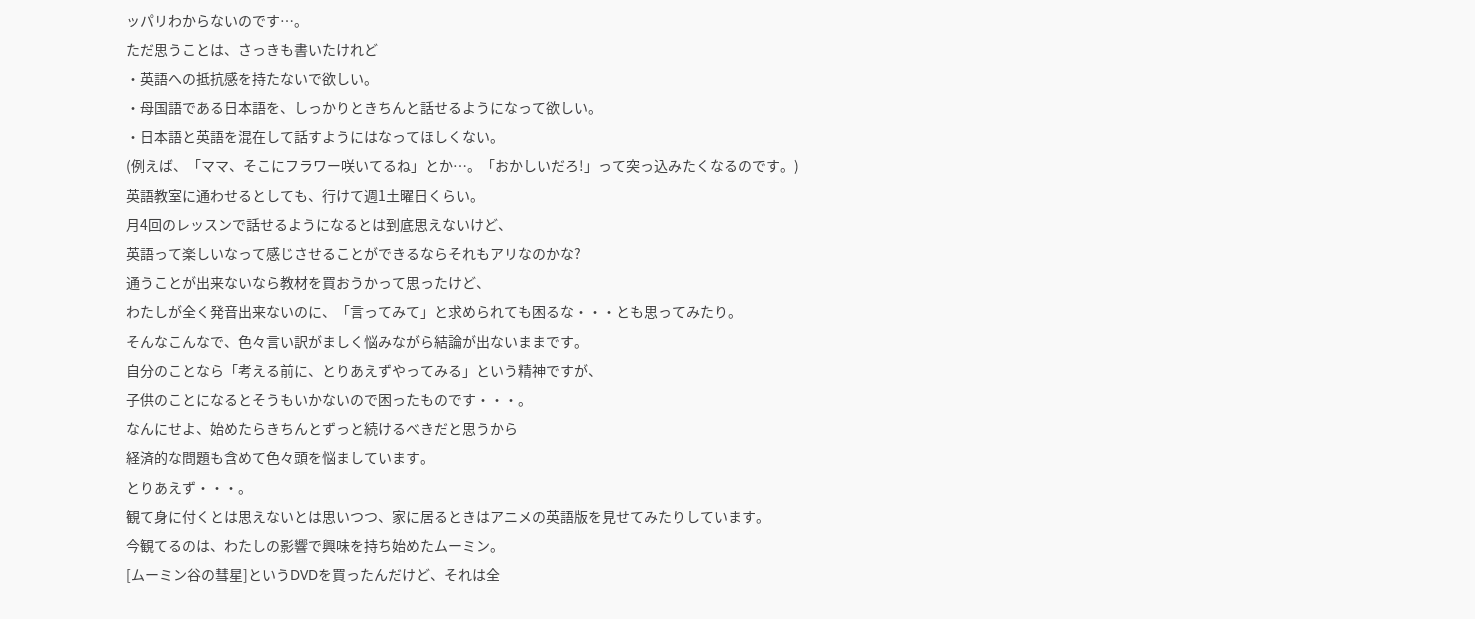ッパリわからないのです…。
ただ思うことは、さっきも書いたけれど
・英語への抵抗感を持たないで欲しい。
・母国語である日本語を、しっかりときちんと話せるようになって欲しい。
・日本語と英語を混在して話すようにはなってほしくない。
(例えば、「ママ、そこにフラワー咲いてるね」とか…。「おかしいだろ!」って突っ込みたくなるのです。)
英語教室に通わせるとしても、行けて週1土曜日くらい。
月4回のレッスンで話せるようになるとは到底思えないけど、
英語って楽しいなって感じさせることができるならそれもアリなのかな?
通うことが出来ないなら教材を買おうかって思ったけど、
わたしが全く発音出来ないのに、「言ってみて」と求められても困るな・・・とも思ってみたり。
そんなこんなで、色々言い訳がましく悩みながら結論が出ないままです。
自分のことなら「考える前に、とりあえずやってみる」という精神ですが、
子供のことになるとそうもいかないので困ったものです・・・。
なんにせよ、始めたらきちんとずっと続けるべきだと思うから
経済的な問題も含めて色々頭を悩ましています。
とりあえず・・・。
観て身に付くとは思えないとは思いつつ、家に居るときはアニメの英語版を見せてみたりしています。
今観てるのは、わたしの影響で興味を持ち始めたムーミン。
[ムーミン谷の彗星]というDVDを買ったんだけど、それは全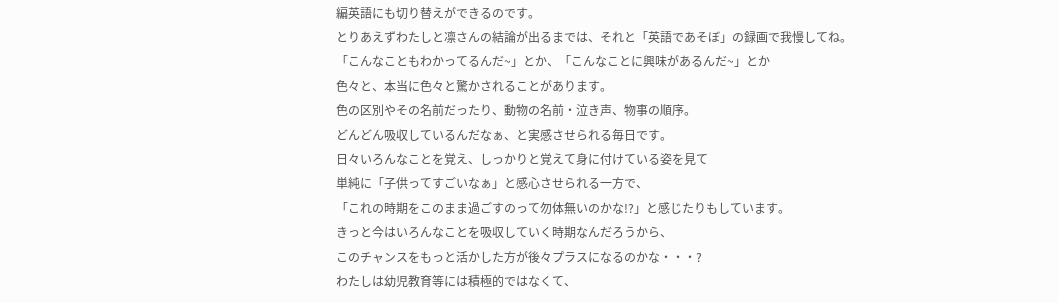編英語にも切り替えができるのです。
とりあえずわたしと凛さんの結論が出るまでは、それと「英語であそぼ」の録画で我慢してね。
「こんなこともわかってるんだ~」とか、「こんなことに興味があるんだ~」とか
色々と、本当に色々と驚かされることがあります。
色の区別やその名前だったり、動物の名前・泣き声、物事の順序。
どんどん吸収しているんだなぁ、と実感させられる毎日です。
日々いろんなことを覚え、しっかりと覚えて身に付けている姿を見て
単純に「子供ってすごいなぁ」と感心させられる一方で、
「これの時期をこのまま過ごすのって勿体無いのかな!?」と感じたりもしています。
きっと今はいろんなことを吸収していく時期なんだろうから、
このチャンスをもっと活かした方が後々プラスになるのかな・・・?
わたしは幼児教育等には積極的ではなくて、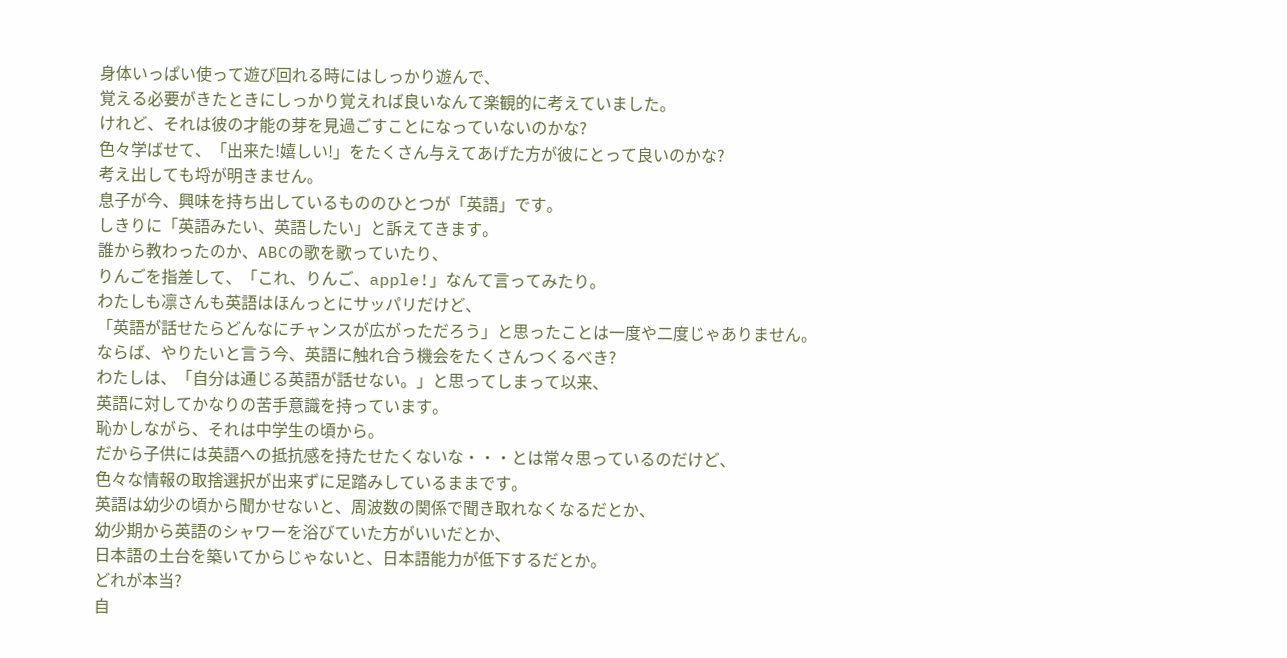身体いっぱい使って遊び回れる時にはしっかり遊んで、
覚える必要がきたときにしっかり覚えれば良いなんて楽観的に考えていました。
けれど、それは彼の才能の芽を見過ごすことになっていないのかな?
色々学ばせて、「出来た!嬉しい!」をたくさん与えてあげた方が彼にとって良いのかな?
考え出しても埒が明きません。
息子が今、興味を持ち出しているもののひとつが「英語」です。
しきりに「英語みたい、英語したい」と訴えてきます。
誰から教わったのか、ABCの歌を歌っていたり、
りんごを指差して、「これ、りんご、apple!」なんて言ってみたり。
わたしも凛さんも英語はほんっとにサッパリだけど、
「英語が話せたらどんなにチャンスが広がっただろう」と思ったことは一度や二度じゃありません。
ならば、やりたいと言う今、英語に触れ合う機会をたくさんつくるべき?
わたしは、「自分は通じる英語が話せない。」と思ってしまって以来、
英語に対してかなりの苦手意識を持っています。
恥かしながら、それは中学生の頃から。
だから子供には英語への抵抗感を持たせたくないな・・・とは常々思っているのだけど、
色々な情報の取捨選択が出来ずに足踏みしているままです。
英語は幼少の頃から聞かせないと、周波数の関係で聞き取れなくなるだとか、
幼少期から英語のシャワーを浴びていた方がいいだとか、
日本語の土台を築いてからじゃないと、日本語能力が低下するだとか。
どれが本当?
自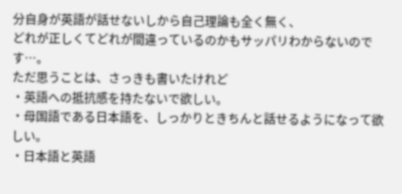分自身が英語が話せないしから自己理論も全く無く、
どれが正しくてどれが間違っているのかもサッパリわからないのです…。
ただ思うことは、さっきも書いたけれど
・英語への抵抗感を持たないで欲しい。
・母国語である日本語を、しっかりときちんと話せるようになって欲しい。
・日本語と英語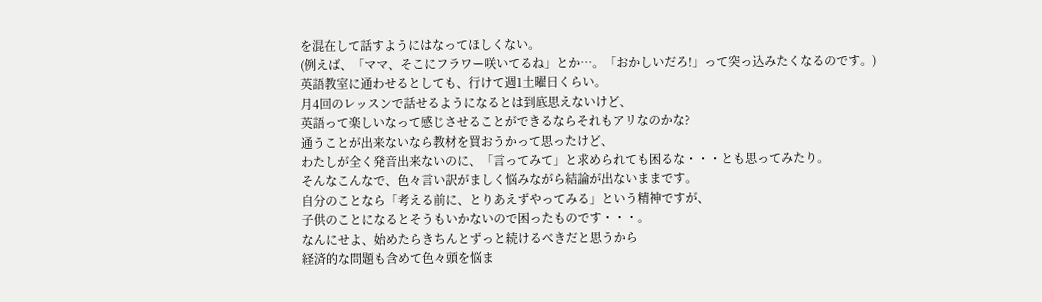を混在して話すようにはなってほしくない。
(例えば、「ママ、そこにフラワー咲いてるね」とか…。「おかしいだろ!」って突っ込みたくなるのです。)
英語教室に通わせるとしても、行けて週1土曜日くらい。
月4回のレッスンで話せるようになるとは到底思えないけど、
英語って楽しいなって感じさせることができるならそれもアリなのかな?
通うことが出来ないなら教材を買おうかって思ったけど、
わたしが全く発音出来ないのに、「言ってみて」と求められても困るな・・・とも思ってみたり。
そんなこんなで、色々言い訳がましく悩みながら結論が出ないままです。
自分のことなら「考える前に、とりあえずやってみる」という精神ですが、
子供のことになるとそうもいかないので困ったものです・・・。
なんにせよ、始めたらきちんとずっと続けるべきだと思うから
経済的な問題も含めて色々頭を悩ま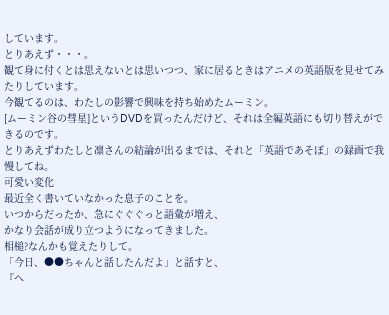しています。
とりあえず・・・。
観て身に付くとは思えないとは思いつつ、家に居るときはアニメの英語版を見せてみたりしています。
今観てるのは、わたしの影響で興味を持ち始めたムーミン。
[ムーミン谷の彗星]というDVDを買ったんだけど、それは全編英語にも切り替えができるのです。
とりあえずわたしと凛さんの結論が出るまでは、それと「英語であそぼ」の録画で我慢してね。
可愛い変化
最近全く書いていなかった息子のことを。
いつからだったか、急にぐぐぐっと語彙が増え、
かなり会話が成り立つようになってきました。
相槌?なんかも覚えたりして。
「今日、●●ちゃんと話したんだよ」と話すと、
『へ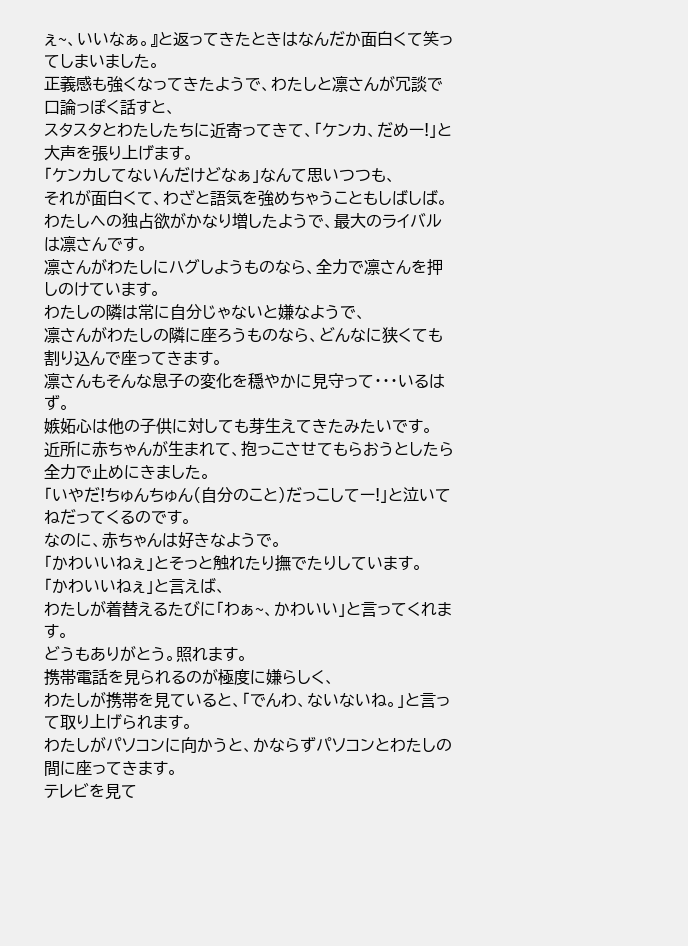ぇ~、いいなぁ。』と返ってきたときはなんだか面白くて笑ってしまいました。
正義感も強くなってきたようで、わたしと凛さんが冗談で口論っぽく話すと、
スタスタとわたしたちに近寄ってきて、「ケンカ、だめー!」と大声を張り上げます。
「ケンカしてないんだけどなぁ」なんて思いつつも、
それが面白くて、わざと語気を強めちゃうこともしばしば。
わたしへの独占欲がかなり増したようで、最大のライバルは凛さんです。
凛さんがわたしにハグしようものなら、全力で凛さんを押しのけています。
わたしの隣は常に自分じゃないと嫌なようで、
凛さんがわたしの隣に座ろうものなら、どんなに狭くても割り込んで座ってきます。
凛さんもそんな息子の変化を穏やかに見守って・・・いるはず。
嫉妬心は他の子供に対しても芽生えてきたみたいです。
近所に赤ちゃんが生まれて、抱っこさせてもらおうとしたら全力で止めにきました。
「いやだ!ちゅんちゅん(自分のこと)だっこしてー!」と泣いてねだってくるのです。
なのに、赤ちゃんは好きなようで。
「かわいいねぇ」とそっと触れたり撫でたりしています。
「かわいいねぇ」と言えば、
わたしが着替えるたびに「わぁ~、かわいい」と言ってくれます。
どうもありがとう。照れます。
携帯電話を見られるのが極度に嫌らしく、
わたしが携帯を見ていると、「でんわ、ないないね。」と言って取り上げられます。
わたしがパソコンに向かうと、かならずパソコンとわたしの間に座ってきます。
テレビを見て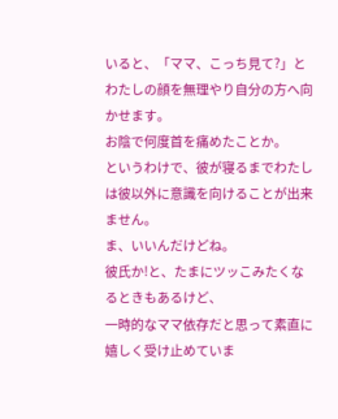いると、「ママ、こっち見て?」とわたしの顔を無理やり自分の方へ向かせます。
お陰で何度首を痛めたことか。
というわけで、彼が寝るまでわたしは彼以外に意識を向けることが出来ません。
ま、いいんだけどね。
彼氏か!と、たまにツッこみたくなるときもあるけど、
一時的なママ依存だと思って素直に嬉しく受け止めていま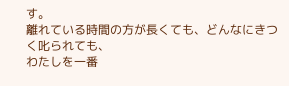す。
離れている時間の方が長くても、どんなにきつく叱られても、
わたしを一番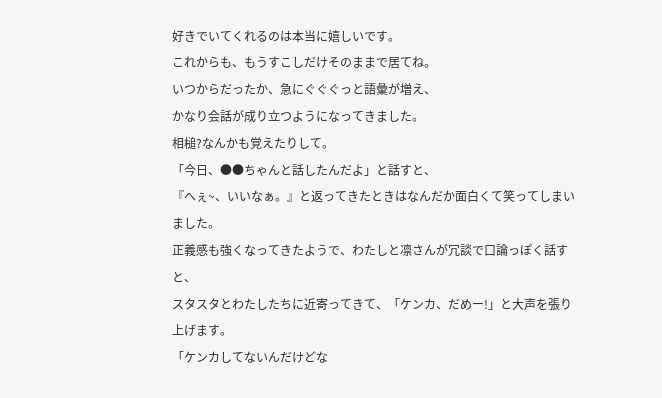好きでいてくれるのは本当に嬉しいです。
これからも、もうすこしだけそのままで居てね。
いつからだったか、急にぐぐぐっと語彙が増え、
かなり会話が成り立つようになってきました。
相槌?なんかも覚えたりして。
「今日、●●ちゃんと話したんだよ」と話すと、
『へぇ~、いいなぁ。』と返ってきたときはなんだか面白くて笑ってしまいました。
正義感も強くなってきたようで、わたしと凛さんが冗談で口論っぽく話すと、
スタスタとわたしたちに近寄ってきて、「ケンカ、だめー!」と大声を張り上げます。
「ケンカしてないんだけどな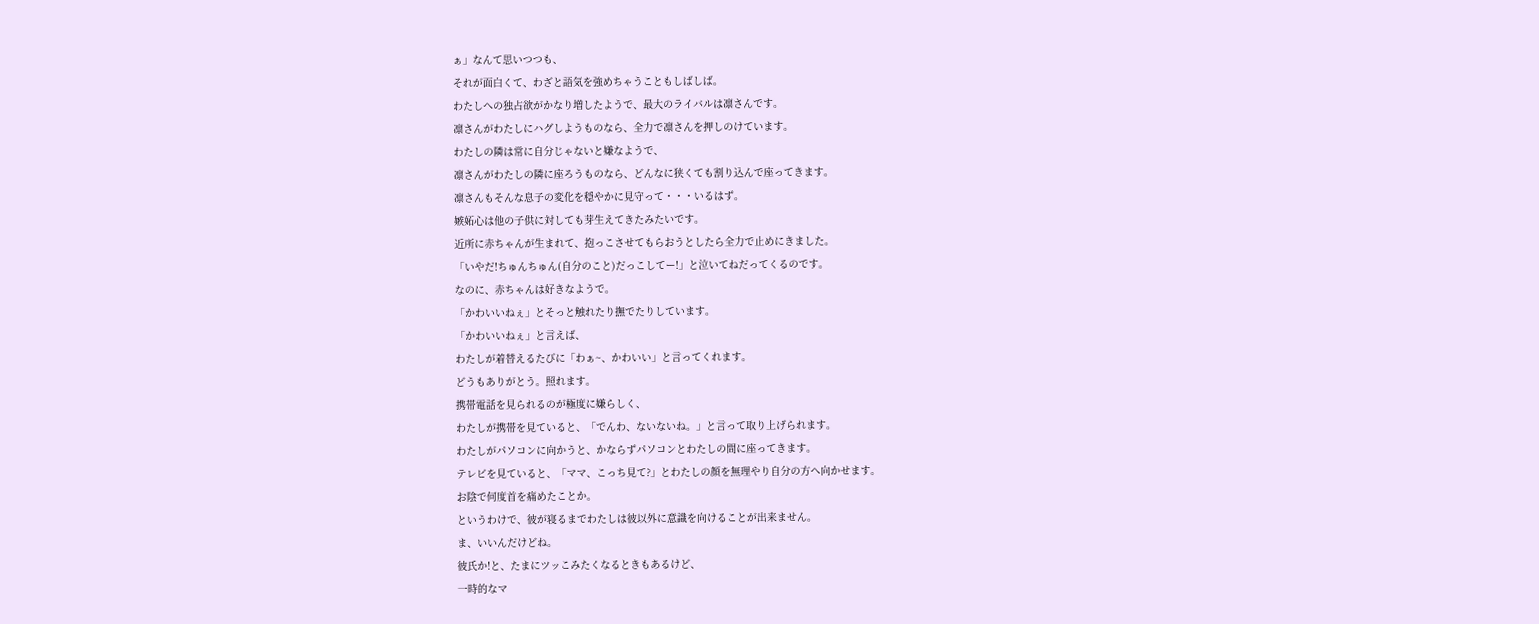ぁ」なんて思いつつも、
それが面白くて、わざと語気を強めちゃうこともしばしば。
わたしへの独占欲がかなり増したようで、最大のライバルは凛さんです。
凛さんがわたしにハグしようものなら、全力で凛さんを押しのけています。
わたしの隣は常に自分じゃないと嫌なようで、
凛さんがわたしの隣に座ろうものなら、どんなに狭くても割り込んで座ってきます。
凛さんもそんな息子の変化を穏やかに見守って・・・いるはず。
嫉妬心は他の子供に対しても芽生えてきたみたいです。
近所に赤ちゃんが生まれて、抱っこさせてもらおうとしたら全力で止めにきました。
「いやだ!ちゅんちゅん(自分のこと)だっこしてー!」と泣いてねだってくるのです。
なのに、赤ちゃんは好きなようで。
「かわいいねぇ」とそっと触れたり撫でたりしています。
「かわいいねぇ」と言えば、
わたしが着替えるたびに「わぁ~、かわいい」と言ってくれます。
どうもありがとう。照れます。
携帯電話を見られるのが極度に嫌らしく、
わたしが携帯を見ていると、「でんわ、ないないね。」と言って取り上げられます。
わたしがパソコンに向かうと、かならずパソコンとわたしの間に座ってきます。
テレビを見ていると、「ママ、こっち見て?」とわたしの顔を無理やり自分の方へ向かせます。
お陰で何度首を痛めたことか。
というわけで、彼が寝るまでわたしは彼以外に意識を向けることが出来ません。
ま、いいんだけどね。
彼氏か!と、たまにツッこみたくなるときもあるけど、
一時的なマ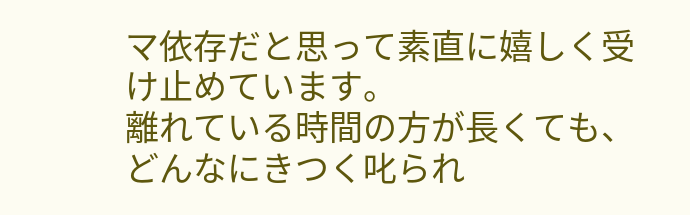マ依存だと思って素直に嬉しく受け止めています。
離れている時間の方が長くても、どんなにきつく叱られ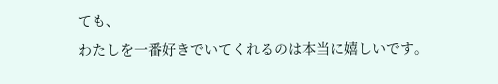ても、
わたしを一番好きでいてくれるのは本当に嬉しいです。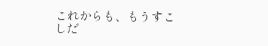これからも、もうすこしだ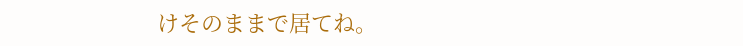けそのままで居てね。